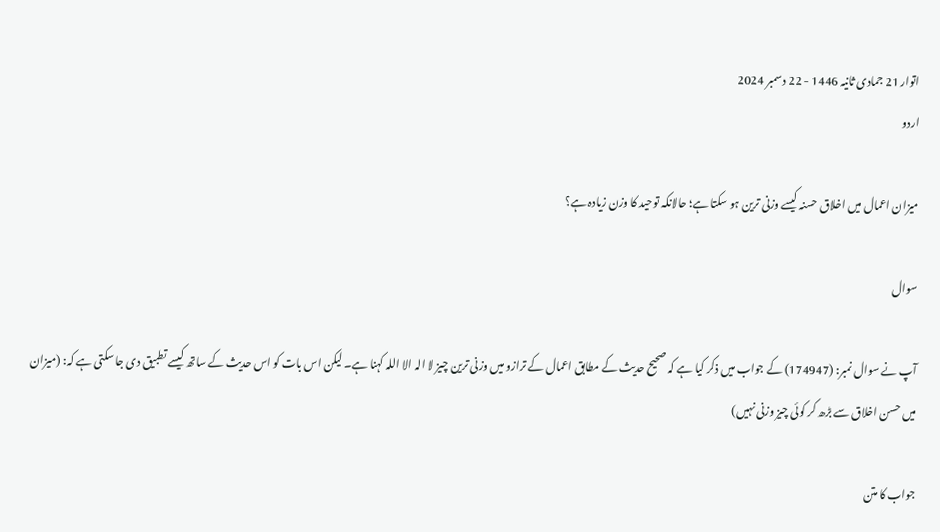اتوار 21 جمادی ثانیہ 1446 - 22 دسمبر 2024
اردو

میزان اعمال میں اخلاق حسنہ کیسے وزنی ترین ہو سکتا ہے؛ حالانکہ توحید کا وزن زیادہ ہے؟

سوال

آپ نے سوال نمبر: (174947) کے جواب میں ذکر کیا ہے کہ صحیح حدیث کے مطابق اعمال کے ترازو میں وزنی ترین چیز لا الہ الا اللہ کہنا ہے۔ لیکن اس بات کو اس حدیث کے ساتھ کیسے تطبیق دی جا سکتی ہے کہ: (میزان میں حسن اخلاق سے بڑھ کر کوئی چیز وزنی نہیں)

جواب کا متن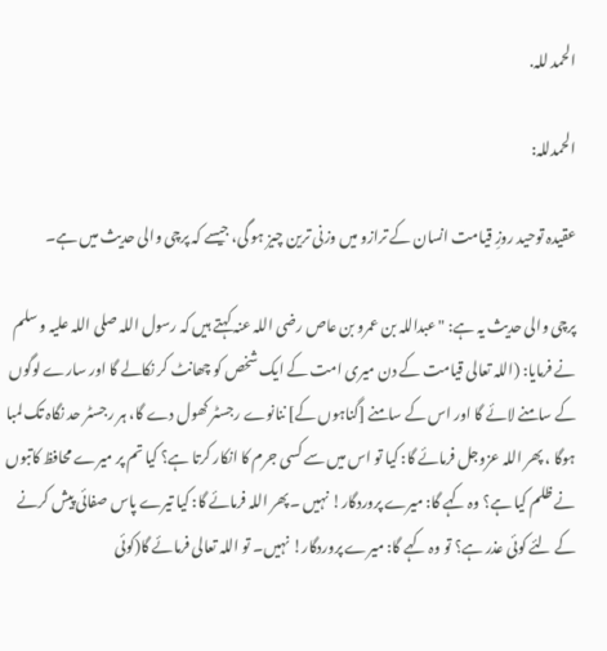الحمد للہ.

الحمدللہ:

عقیدہ توحید روزِ قیامت انسان کے ترازو میں وزنی ترین چیز ہو گی، جیسے کہ پرچی والی حدیث میں ہے۔

پرچی والی حدیث یہ ہے: " عبداللہ بن عمرو بن عاص رضی اللہ عنہ کہتے ہیں کہ رسول اللہ صلی اللہ علیہ و سلم نے فرمایا: (اللہ تعالی قیامت کے دن میری امت کے ایک شخص کو چھانٹ کر نکالے گا اور سارے لوگوں کے سامنے لائے گا اور اس کے سامنے [گناہوں کے] ننانوے رجسٹر کھول دے گا، ہر رجسٹر حد نگاہ تک لمبا ہوگا ، پھر اللہ عزوجل فرمائے گا: کیا تو اس میں سے کسی جرم کا انکار کرتا ہے؟ کیا تم پر میرے محافظ کاتبوں نے ظلم کیا ہے؟ وہ کہے گا: میرے پروردگار! نہیں ۔پھر اللہ فرمائے گا: کیا تیرے پاس صفائی پیش کرنے کے لئے کوئی عذر ہے؟ تو وہ کہے گا: میرے پروردگار! نہیں۔ تو اللہ تعالی فرمائے گا(کوئی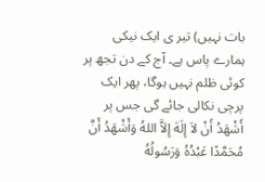بات نہیں) تیر ی ایک نیکی ہمارے پاس ہے۔ آج کے دن تجھ پر کوئی ظلم نہیں ہوگا، پھر ایک پرچی نکالی جائے گی جس پر أَشْهَدُ أَنْ لاَ إِلَهَ إِلاَّ اللهُ وَأَشْهَدُ أَنَّ مُحَمَّدًا عَبْدُهُ وَرَسُولُهُ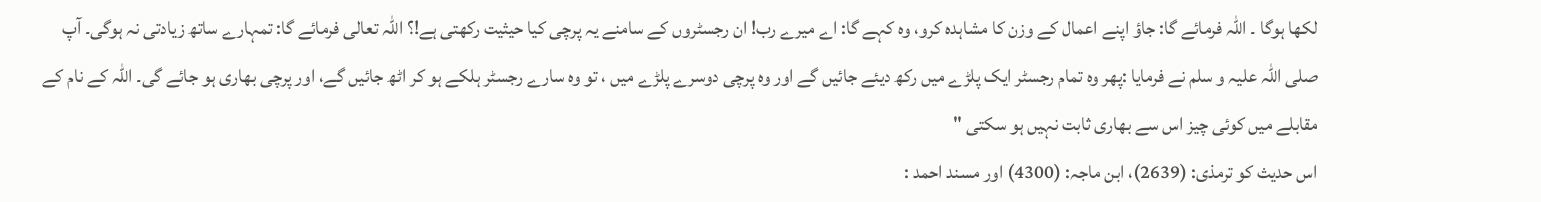لکھا ہوگا ۔ اللہ فرمائے گا: جاؤ اپنے اعمال کے وزن کا مشاہدہ کرو، وہ کہے گا: اے میرے رب! ان رجسٹروں کے سامنے یہ پرچی کیا حیثیت رکھتی ہے!؟ اللہ تعالی فرمائے گا: تمہارے ساتھ زیادتی نہ ہوگی۔ آپ صلی اللہ علیہ و سلم نے فرمایا :پھر وہ تمام رجسٹر ایک پلڑے میں رکھ دیئے جائیں گے اور وہ پرچی دوسرے پلڑے میں ، تو وہ سارے رجسٹر ہلکے ہو کر اٹھ جائیں گے، اور پرچی بھاری ہو جائے گی۔ اللہ کے نام کے مقابلے میں کوئی چیز اس سے بھاری ثابت نہیں ہو سکتی "
اس حدیث کو ترمذی: (2639)، ابن ماجہ: (4300) اور مسند احمد :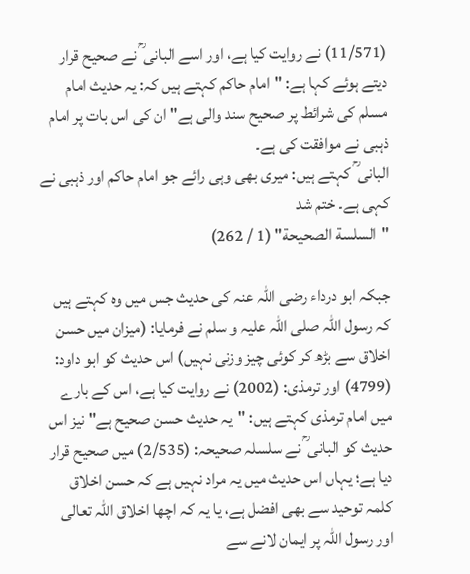(11/571) نے روایت کیا ہے، اور اسے البانی ؒ نے صحیح قرار دیتے ہوئے کہا ہے: "امام حاکم کہتے ہیں کہ: یہ حدیث امام مسلم کی شرائط پر صحیح سند والی ہے" ان کی اس بات پر امام ذہبی نے موافقت کی ہے۔
البانی ؒ کہتے ہیں: میری بھی وہی رائے جو امام حاکم اور ذہبی نے کہی ہے۔ ختم شد
"السلسة الصحيحة" (1 / 262)

جبکہ ابو درداء رضی اللہ عنہ کی حدیث جس میں وہ کہتے ہیں کہ رسول اللہ صلی اللہ علیہ و سلم نے فرمایا: (میزان میں حسن اخلاق سے بڑھ کر کوئی چیز وزنی نہیں) اس حدیث کو ابو داود: (4799) اور ترمذی: (2002) نے روایت کیا ہے، اس کے بارے میں امام ترمذی کہتے ہیں: "یہ حدیث حسن صحیح ہے" نیز اس حدیث کو البانی ؒ نے سلسلہ صحیحہ: (2/535) میں صحیح قرار دیا ہے؛ یہاں اس حدیث میں یہ مراد نہیں ہے کہ حسن اخلاق کلمہ توحید سے بھی افضل ہے، یا یہ کہ اچھا اخلاق اللہ تعالی اور رسول اللہ پر ایمان لانے سے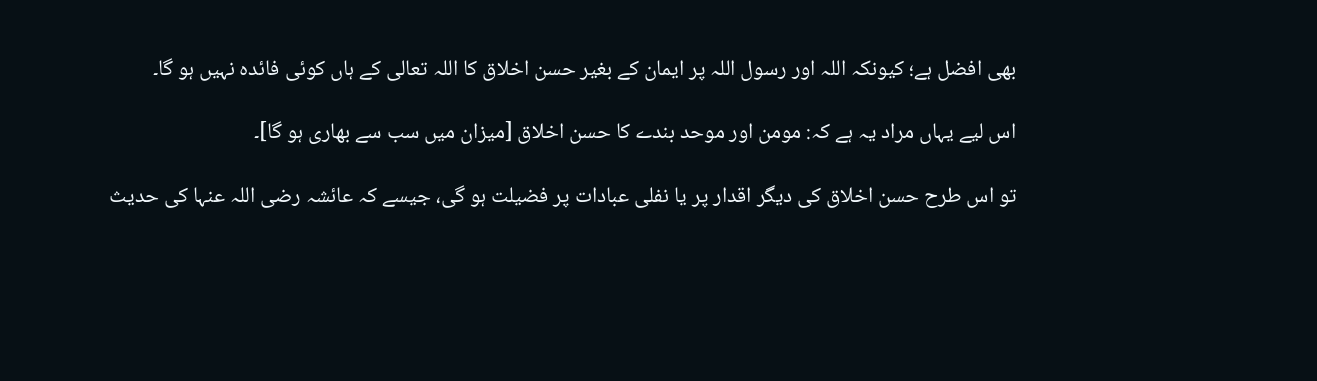بھی افضل ہے؛ کیونکہ اللہ اور رسول اللہ پر ایمان کے بغیر حسن اخلاق کا اللہ تعالی کے ہاں کوئی فائدہ نہیں ہو گا۔

اس لیے یہاں مراد یہ ہے کہ: مومن اور موحد بندے کا حسن اخلاق [میزان میں سب سے بھاری ہو گا]۔

تو اس طرح حسن اخلاق کی دیگر اقدار پر یا نفلی عبادات پر فضیلت ہو گی، جیسے کہ عائشہ رضی اللہ عنہا کی حدیث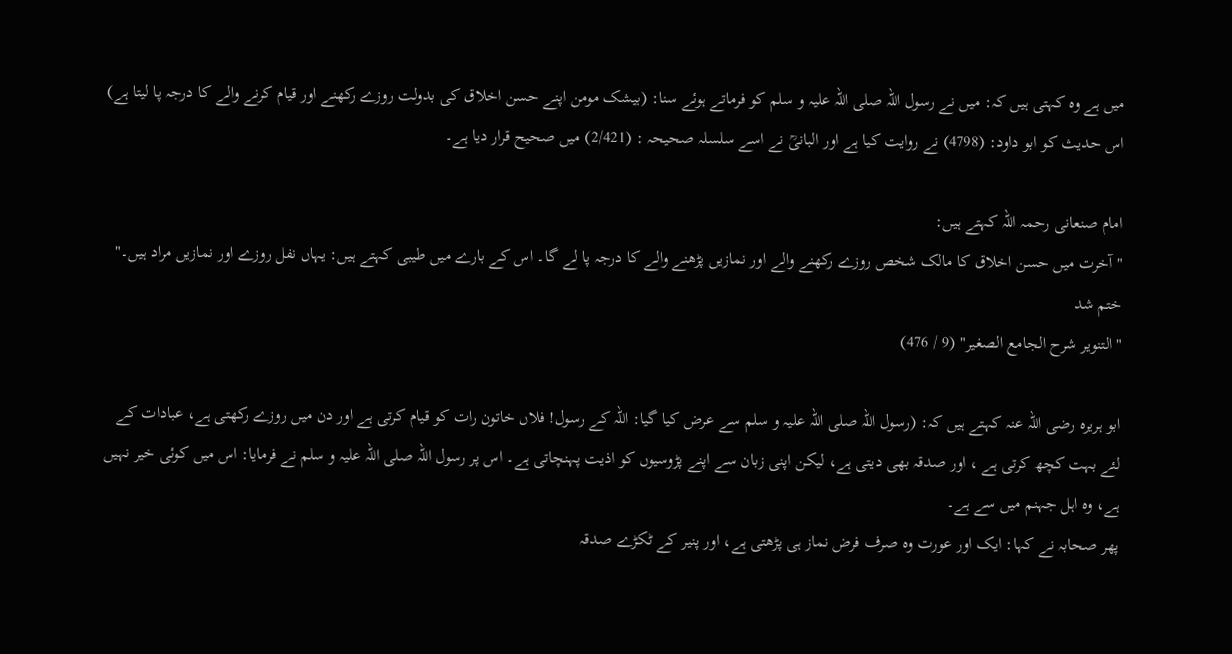میں ہے وہ کہتی ہیں کہ: میں نے رسول اللہ صلی اللہ علیہ و سلم کو فرماتے ہوئے سنا: (بیشک مومن اپنے حسن اخلاق کی بدولت روزے رکھنے اور قیام کرنے والے کا درجہ پا لیتا ہے) اس حدیث کو ابو داود: (4798) نے روایت کیا ہے اور البانیؒ نے اسے سلسلہ صحیحہ : (2/421) میں صحیح قرار دیا ہے۔

امام صنعانی رحمہ اللہ کہتے ہیں:
" آخرت میں حسن اخلاق کا مالک شخص روزے رکھنے والے اور نمازیں پڑھنے والے کا درجہ پا لے گا۔ اس کے بارے میں طیبی کہتے ہیں: یہاں نفل روزے اور نمازیں مراد ہیں۔" ختم شد
"التنوير شرح الجامع الصغير" (9 / 476)

ابو ہریرہ رضی اللہ عنہ کہتے ہیں کہ: (رسول اللہ صلی اللہ علیہ و سلم سے عرض کیا گیا: اللہ کے رسول! فلاں خاتون رات کو قیام کرتی ہے اور دن میں روزے رکھتی ہے، عبادات کے لئے بہت کچھ کرتی ہے ، اور صدقہ بھی دیتی ہے، لیکن اپنی زبان سے اپنے پڑوسیوں کو اذیت پہنچاتی ہے۔ اس پر رسول اللہ صلی اللہ علیہ و سلم نے فرمایا: اس میں کوئی خیر نہیں ہے، وہ اہل جہنم میں سے ہے۔
پھر صحابہ نے کہا: ایک اور عورت وہ صرف فرض نماز ہی پڑھتی ہے، اور پنیر کے ٹکڑے صدقہ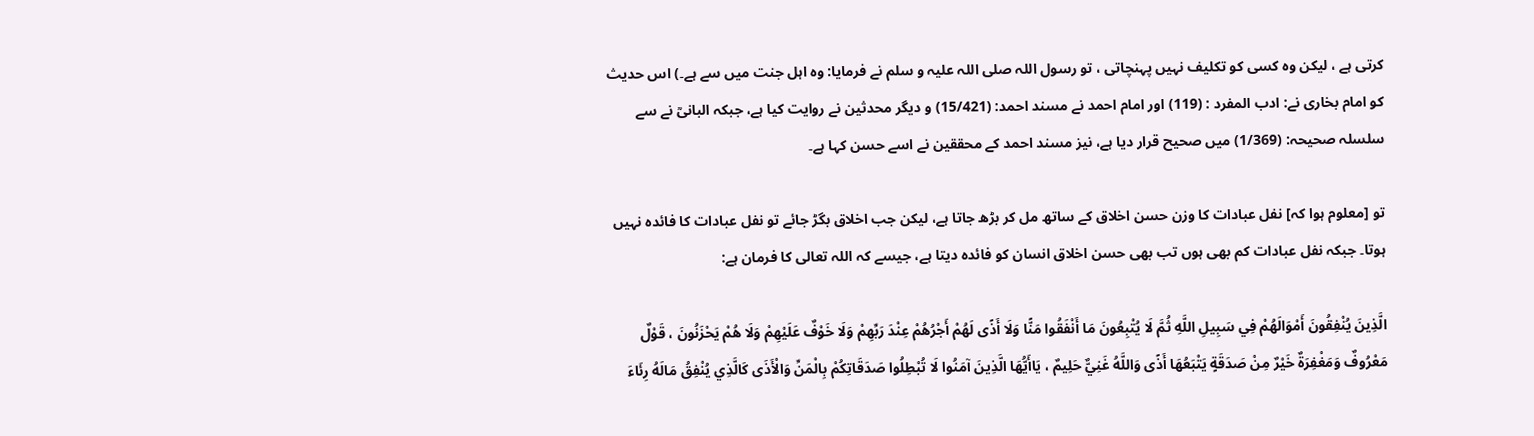کرتی ہے ، لیکن وہ کسی کو تکلیف نہیں پہنچاتی ، تو رسول اللہ صلی اللہ علیہ و سلم نے فرمایا: وہ اہل جنت میں سے ہے۔) اس حدیث کو امام بخاری نے: ادب المفرد : (119) اور امام احمد نے مسند احمد: (15/421) و دیگر محدثین نے روایت کیا ہے، جبکہ البانیؒ نے سے سلسلہ صحیحہ: (1/369) میں صحیح قرار دیا ہے، نیز مسند احمد کے محققین نے اسے حسن کہا ہے۔

تو [معلوم ہوا کہ] نفل عبادات کا وزن حسن اخلاق کے ساتھ مل کر بڑھ جاتا ہے، لیکن جب اخلاق بگڑ جائے تو نفل عبادات کا فائدہ نہیں ہوتا۔ جبکہ نفل عبادات کم بھی ہوں تب بھی حسن اخلاق انسان کو فائدہ دیتا ہے، جیسے کہ اللہ تعالی کا فرمان ہے:

الَّذِينَ يُنْفِقُونَ أَمْوَالَهُمْ فِي سَبِيلِ اللَّهِ ثُمَّ لَا يُتْبِعُونَ مَا أَنْفَقُوا مَنًّا وَلَا أَذًى لَهُمْ أَجْرُهُمْ عِنْدَ رَبِّهِمْ وَلَا خَوْفٌ عَلَيْهِمْ وَلَا هُمْ يَحْزَنُونَ ، قَوْلٌ مَعْرُوفٌ وَمَغْفِرَةٌ خَيْرٌ مِنْ صَدَقَةٍ يَتْبَعُهَا أَذًى وَاللَّهُ غَنِيٌّ حَلِيمٌ ، يَاأَيُّهَا الَّذِينَ آمَنُوا لَا تُبْطِلُوا صَدَقَاتِكُمْ بِالْمَنِّ وَالْأَذَى كَالَّذِي يُنْفِقُ مَالَهُ رِئَاءَ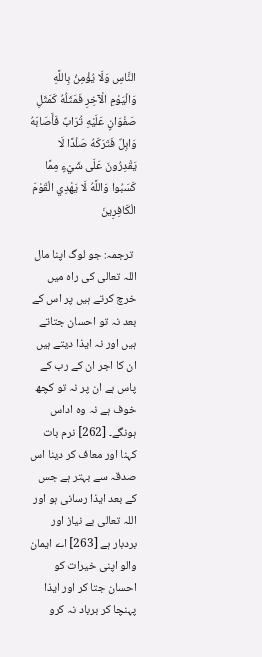النَّاسِ وَلَا يُؤْمِنُ بِاللَّهِ وَالْيَوْمِ الْآخِرِ فَمَثَلُهُ كَمَثَلِ صَفْوَانٍ عَلَيْهِ تُرَابٌ فَأَصَابَهُ وَابِلٌ فَتَرَكَهُ صَلْدًا لَا يَقْدِرُونَ عَلَى شَيْءٍ مِمَّا كَسَبُوا وَاللَّهُ لَا يَهْدِي الْقَوْمَ الْكَافِرِينَ

 ترجمہ: جو لوگ اپنا مال اللہ تعالی کی راہ میں خرچ کرتے ہیں پر اس کے بعد نہ تو احسان جتاتے ہیں اور نہ ایذا دیتے ہیں ان کا اجر ان کے رب کے پاس ہے ان پر نہ تو کچھ خوف ہے نہ وہ اداس ہونگے۔ [262] نرم بات کہنا اور معاف کر دینا اس صدقہ سے بہتر ہے جس کے بعد ایذا رسانی ہو اور اللہ تعالی بے نیاز اور بردبار ہے [263] اے ایمان والو اپنی خیرات کو احسان جتا کر اور ایذا پہنچا کر برباد نہ کرو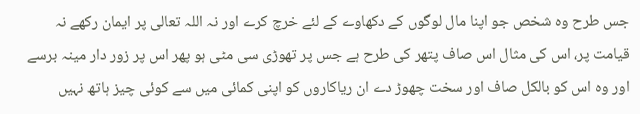جس طرح وہ شخص جو اپنا مال لوگوں کے دکھاوے کے لئے خرچ کرے اور نہ اللہ تعالی پر ایمان رکھے نہ قیامت پر، اس کی مثال اس صاف پتھر کی طرح ہے جس پر تھوڑی سی مٹی ہو پھر اس پر زور دار مینہ برسے اور وہ اس کو بالکل صاف اور سخت چھوڑ دے ان ریاکاروں کو اپنی کمائی میں سے کوئی چیز ہاتھ نہیں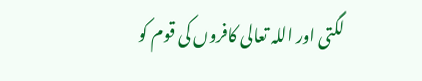لگتی اور اللہ تعالی کافروں کی قوم کو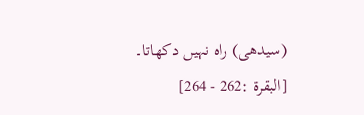(سیدھی) راہ نہیں دکھاتا۔ [البقرة :262 - 264]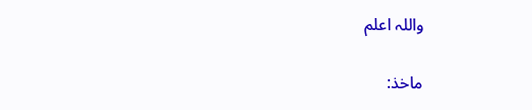واللہ اعلم

ماخذ: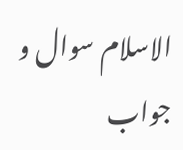الاسلام سوال و جواب